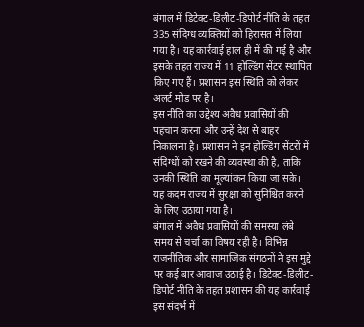बंगाल में डिटेक्ट-डिलीट-डिपोर्ट नीति के तहत 335 संदिग्ध व्यक्तियों को हिरासत में लिया गया है। यह कार्रवाई हाल ही में की गई है और इसके तहत राज्य में 11 होल्डिंग सेंटर स्थापित किए गए हैं। प्रशासन इस स्थिति को लेकर अलर्ट मोड पर है।
इस नीति का उद्देश्य अवैध प्रवासियों की पहचान करना और उन्हें देश से बाहर निकालना है। प्रशासन ने इन होल्डिंग सेंटरों में संदिग्धों को रखने की व्यवस्था की है, ताकि उनकी स्थिति का मूल्यांकन किया जा सके। यह कदम राज्य में सुरक्षा को सुनिश्चित करने के लिए उठाया गया है।
बंगाल में अवैध प्रवासियों की समस्या लंबे समय से चर्चा का विषय रही है। विभिन्न राजनीतिक और सामाजिक संगठनों ने इस मुद्दे पर कई बार आवाज उठाई है। डिटेक्ट-डिलीट-डिपोर्ट नीति के तहत प्रशासन की यह कार्रवाई इस संदर्भ में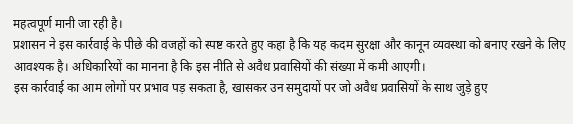महत्वपूर्ण मानी जा रही है।
प्रशासन ने इस कार्रवाई के पीछे की वजहों को स्पष्ट करते हुए कहा है कि यह कदम सुरक्षा और कानून व्यवस्था को बनाए रखने के लिए आवश्यक है। अधिकारियों का मानना है कि इस नीति से अवैध प्रवासियों की संख्या में कमी आएगी।
इस कार्रवाई का आम लोगों पर प्रभाव पड़ सकता है, खासकर उन समुदायों पर जो अवैध प्रवासियों के साथ जुड़े हुए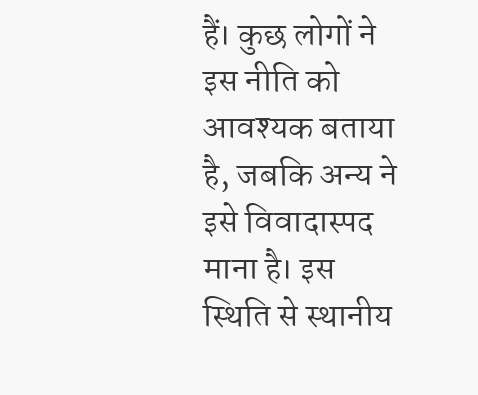हैं। कुछ लोगों ने इस नीति को आवश्यक बताया है, जबकि अन्य ने इसे विवादास्पद माना है। इस स्थिति से स्थानीय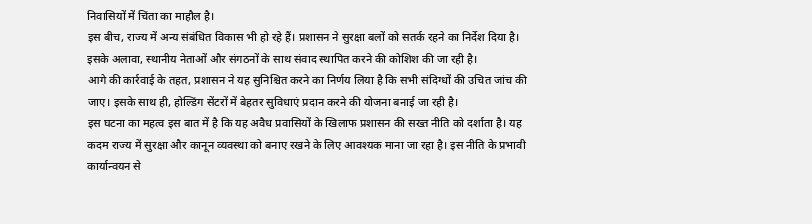निवासियों में चिंता का माहौल है।
इस बीच, राज्य में अन्य संबंधित विकास भी हो रहे हैं। प्रशासन ने सुरक्षा बलों को सतर्क रहने का निर्देश दिया है। इसके अलावा, स्थानीय नेताओं और संगठनों के साथ संवाद स्थापित करने की कोशिश की जा रही है।
आगे की कार्रवाई के तहत, प्रशासन ने यह सुनिश्चित करने का निर्णय लिया है कि सभी संदिग्धों की उचित जांच की जाए। इसके साथ ही, होल्डिंग सेंटरों में बेहतर सुविधाएं प्रदान करने की योजना बनाई जा रही है।
इस घटना का महत्व इस बात में है कि यह अवैध प्रवासियों के खिलाफ प्रशासन की सख्त नीति को दर्शाता है। यह कदम राज्य में सुरक्षा और कानून व्यवस्था को बनाए रखने के लिए आवश्यक माना जा रहा है। इस नीति के प्रभावी कार्यान्वयन से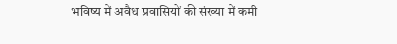भविष्य में अवैध प्रवासियों की संख्या में कमी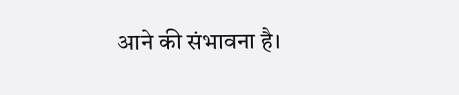आने की संभावना है।